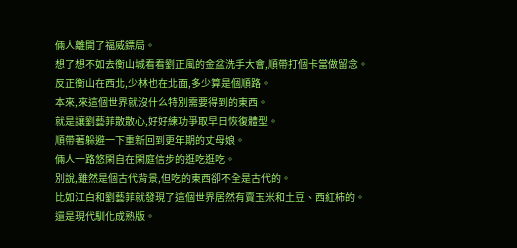倆人離開了福威鏢局。
想了想不如去衡山城看看劉正風的金盆洗手大會,順帶打個卡當做留念。
反正衡山在西北,少林也在北面,多少算是個順路。
本來,來這個世界就沒什么特別需要得到的東西。
就是讓劉藝菲散散心,好好練功爭取早日恢復體型。
順帶著躲避一下重新回到更年期的丈母娘。
倆人一路悠閑自在閑庭信步的逛吃逛吃。
別說,雖然是個古代背景,但吃的東西卻不全是古代的。
比如江白和劉藝菲就發現了這個世界居然有賣玉米和土豆、西紅柿的。
還是現代馴化成熟版。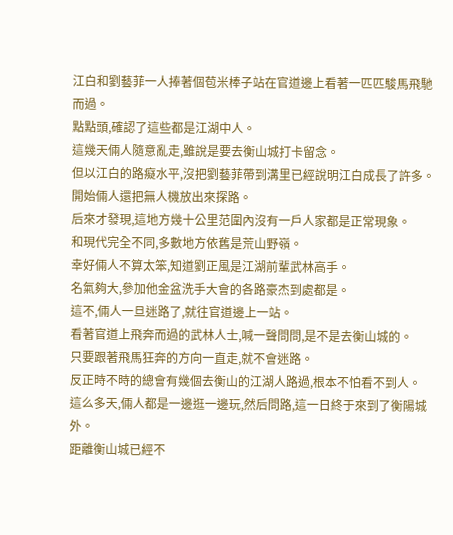江白和劉藝菲一人捧著個苞米棒子站在官道邊上看著一匹匹駿馬飛馳而過。
點點頭,確認了這些都是江湖中人。
這幾天倆人隨意亂走,雖說是要去衡山城打卡留念。
但以江白的路癡水平,沒把劉藝菲帶到溝里已經說明江白成長了許多。
開始倆人還把無人機放出來探路。
后來才發現,這地方幾十公里范圍內沒有一戶人家都是正常現象。
和現代完全不同,多數地方依舊是荒山野嶺。
幸好倆人不算太笨,知道劉正風是江湖前輩武林高手。
名氣夠大,參加他金盆洗手大會的各路豪杰到處都是。
這不,倆人一旦迷路了,就往官道邊上一站。
看著官道上飛奔而過的武林人士,喊一聲問問,是不是去衡山城的。
只要跟著飛馬狂奔的方向一直走,就不會迷路。
反正時不時的總會有幾個去衡山的江湖人路過,根本不怕看不到人。
這么多天,倆人都是一邊逛一邊玩,然后問路,這一日終于來到了衡陽城外。
距離衡山城已經不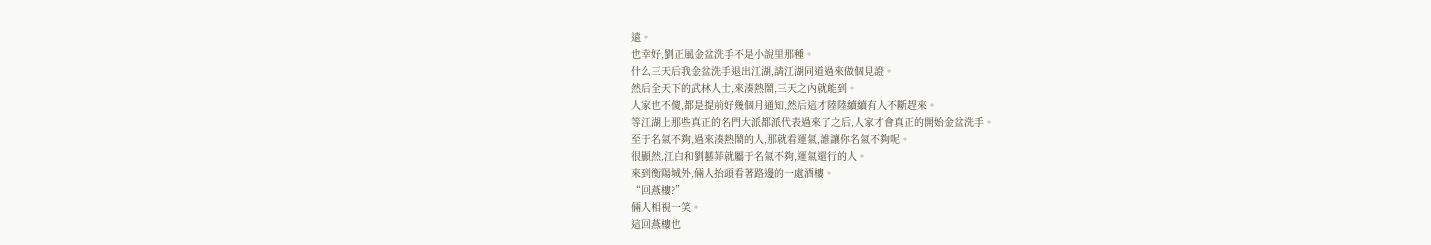遠。
也幸好,劉正風金盆洗手不是小說里那種。
什么三天后我金盆洗手退出江湖,請江湖同道過來做個見證。
然后全天下的武林人士,來湊熱鬧,三天之內就能到。
人家也不傻,都是提前好幾個月通知,然后這才陸陸續續有人不斷趕來。
等江湖上那些真正的名門大派都派代表過來了之后,人家才會真正的開始金盆洗手。
至于名氣不夠,過來湊熱鬧的人,那就看運氣,誰讓你名氣不夠呢。
很顯然,江白和劉藝菲就屬于名氣不夠,運氣還行的人。
來到衡陽城外,倆人抬頭看著路邊的一處酒樓。
“回燕樓?”
倆人相視一笑。
這回燕樓也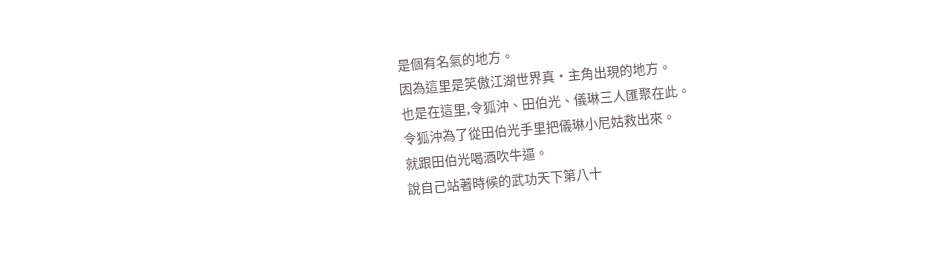是個有名氣的地方。
因為這里是笑傲江湖世界真·主角出現的地方。
也是在這里,令狐沖、田伯光、儀琳三人匯聚在此。
令狐沖為了從田伯光手里把儀琳小尼姑救出來。
就跟田伯光喝酒吹牛逼。
說自己站著時候的武功天下第八十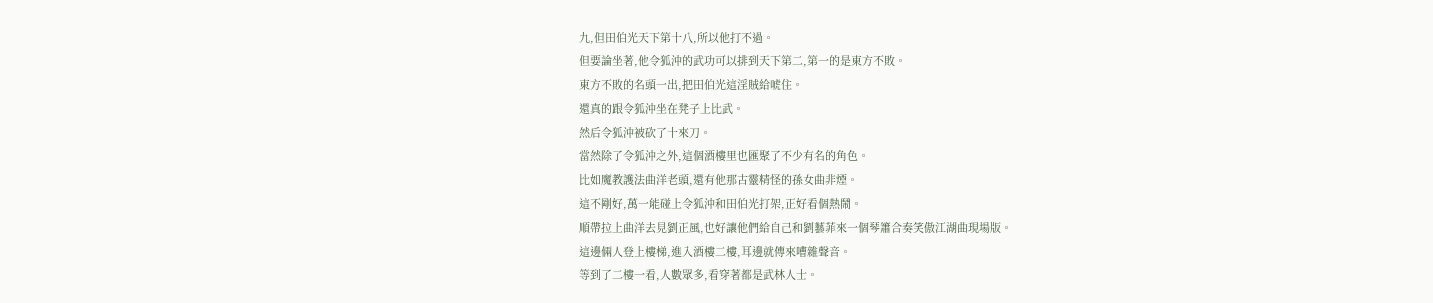九,但田伯光天下第十八,所以他打不過。
但要論坐著,他令狐沖的武功可以排到天下第二,第一的是東方不敗。
東方不敗的名頭一出,把田伯光這淫賊給唬住。
還真的跟令狐沖坐在凳子上比武。
然后令狐沖被砍了十來刀。
當然除了令狐沖之外,這個酒樓里也匯聚了不少有名的角色。
比如魔教護法曲洋老頭,還有他那古靈精怪的孫女曲非煙。
這不剛好,萬一能碰上令狐沖和田伯光打架,正好看個熱鬧。
順帶拉上曲洋去見劉正風,也好讓他們給自己和劉藝菲來一個琴簫合奏笑傲江湖曲現場版。
這邊倆人登上樓梯,進入酒樓二樓,耳邊就傳來嘈雜聲音。
等到了二樓一看,人數眾多,看穿著都是武林人士。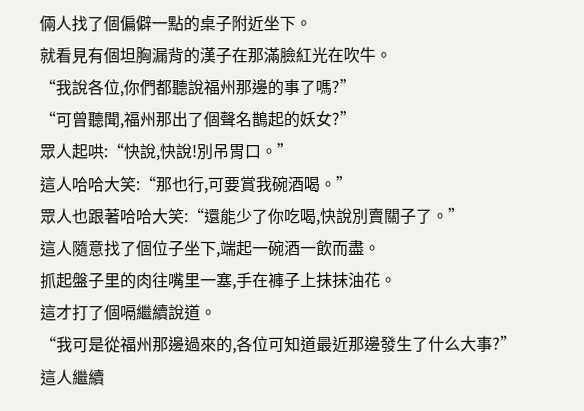倆人找了個偏僻一點的桌子附近坐下。
就看見有個坦胸漏背的漢子在那滿臉紅光在吹牛。
“我說各位,你們都聽說福州那邊的事了嗎?”
“可曾聽聞,福州那出了個聲名鵲起的妖女?”
眾人起哄:“快說,快說!別吊胃口。”
這人哈哈大笑:“那也行,可要賞我碗酒喝。”
眾人也跟著哈哈大笑:“還能少了你吃喝,快說別賣關子了。”
這人隨意找了個位子坐下,端起一碗酒一飲而盡。
抓起盤子里的肉往嘴里一塞,手在褲子上抹抹油花。
這才打了個嗝繼續說道。
“我可是從福州那邊過來的,各位可知道最近那邊發生了什么大事?”
這人繼續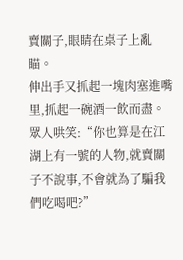賣關子,眼睛在桌子上亂瞄。
伸出手又抓起一塊肉塞進嘴里,抓起一碗酒一飲而盡。
眾人哄笑:“你也算是在江湖上有一號的人物,就賣關子不說事,不會就為了騙我們吃喝吧?”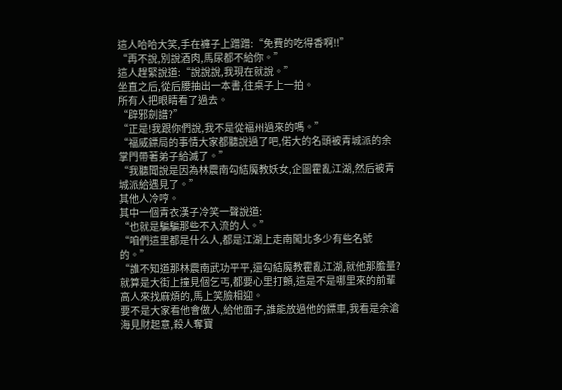這人哈哈大笑,手在褲子上蹭蹭:“免費的吃得香啊!!”
“再不說,別說酒肉,馬尿都不給你。”
這人趕緊說道:“說說說,我現在就說。”
坐直之后,從后腰抽出一本書,往桌子上一拍。
所有人把眼睛看了過去。
“辟邪劍譜?”
“正是!我跟你們說,我不是從福州過來的嗎。”
“福威鏢局的事情大家都聽說過了吧,偌大的名頭被青城派的余掌門帶著弟子給滅了。”
“我聽聞說是因為林震南勾結魔教妖女,企圖霍亂江湖,然后被青城派給遇見了。”
其他人冷哼。
其中一個青衣漢子冷笑一聲說道:
“也就是騙騙那些不入流的人。”
“咱們這里都是什么人,都是江湖上走南闖北多少有些名號的。”
“誰不知道那林震南武功平平,還勾結魔教霍亂江湖,就他那膽量?
就算是大街上撞見個乞丐,都要心里打顫,這是不是哪里來的前輩高人來找麻煩的,馬上笑臉相迎。
要不是大家看他會做人,給他面子,誰能放過他的鏢車,我看是余滄海見財起意,殺人奪寶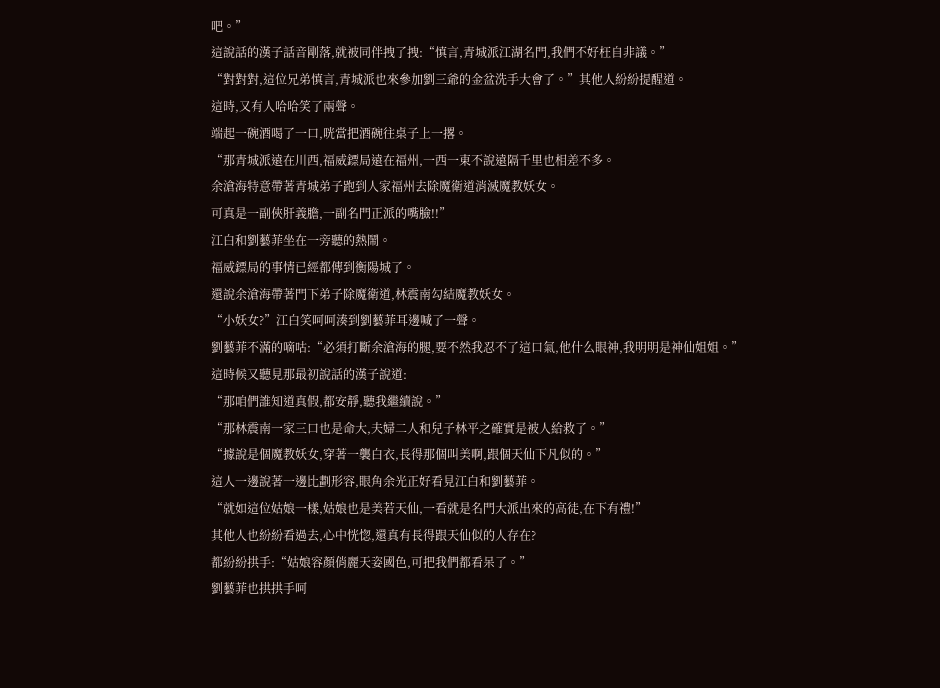吧。”
這說話的漢子話音剛落,就被同伴拽了拽:“慎言,青城派江湖名門,我們不好枉自非議。”
“對對對,這位兄弟慎言,青城派也來參加劉三爺的金盆洗手大會了。”其他人紛紛提醒道。
這時,又有人哈哈笑了兩聲。
端起一碗酒喝了一口,咣當把酒碗往桌子上一撂。
“那青城派遠在川西,福威鏢局遠在福州,一西一東不說遠隔千里也相差不多。
余滄海特意帶著青城弟子跑到人家福州去除魔衛道消滅魔教妖女。
可真是一副俠肝義膽,一副名門正派的嘴臉!!”
江白和劉藝菲坐在一旁聽的熱鬧。
福威鏢局的事情已經都傳到衡陽城了。
還說余滄海帶著門下弟子除魔衛道,林震南勾結魔教妖女。
“小妖女?”江白笑呵呵湊到劉藝菲耳邊喊了一聲。
劉藝菲不滿的嘀咕:“必須打斷余滄海的腿,要不然我忍不了這口氣,他什么眼神,我明明是神仙姐姐。”
這時候又聽見那最初說話的漢子說道:
“那咱們誰知道真假,都安靜,聽我繼續說。”
“那林震南一家三口也是命大,夫婦二人和兒子林平之確實是被人給救了。”
“據說是個魔教妖女,穿著一襲白衣,長得那個叫美啊,跟個天仙下凡似的。”
這人一邊說著一邊比劃形容,眼角余光正好看見江白和劉藝菲。
“就如這位姑娘一樣,姑娘也是美若天仙,一看就是名門大派出來的高徒,在下有禮!”
其他人也紛紛看過去,心中恍惚,還真有長得跟天仙似的人存在?
都紛紛拱手:“姑娘容顏俏麗天姿國色,可把我們都看呆了。”
劉藝菲也拱拱手呵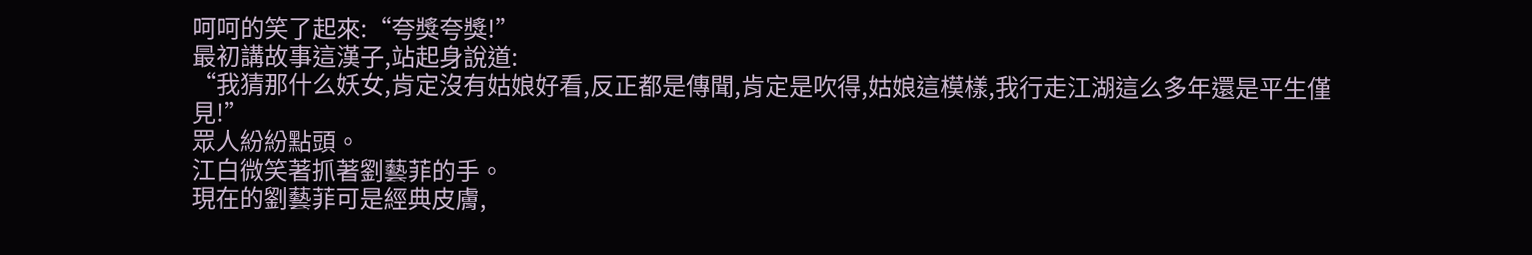呵呵的笑了起來:“夸獎夸獎!”
最初講故事這漢子,站起身說道:
“我猜那什么妖女,肯定沒有姑娘好看,反正都是傳聞,肯定是吹得,姑娘這模樣,我行走江湖這么多年還是平生僅見!”
眾人紛紛點頭。
江白微笑著抓著劉藝菲的手。
現在的劉藝菲可是經典皮膚,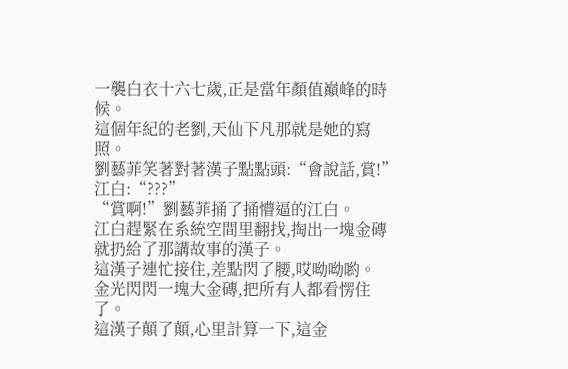一襲白衣十六七歲,正是當年顏值巔峰的時候。
這個年紀的老劉,天仙下凡那就是她的寫照。
劉藝菲笑著對著漢子點點頭:“會說話,賞!”
江白:“???”
“賞啊!”劉藝菲捅了捅懵逼的江白。
江白趕緊在系統空間里翻找,掏出一塊金磚就扔給了那講故事的漢子。
這漢子連忙接住,差點閃了腰,哎呦呦喲。
金光閃閃一塊大金磚,把所有人都看愣住了。
這漢子顛了顛,心里計算一下,這金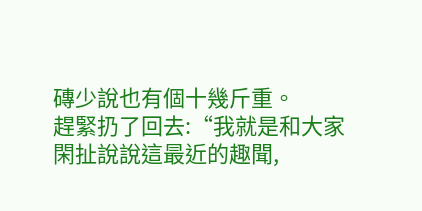磚少說也有個十幾斤重。
趕緊扔了回去:“我就是和大家閑扯說說這最近的趣聞,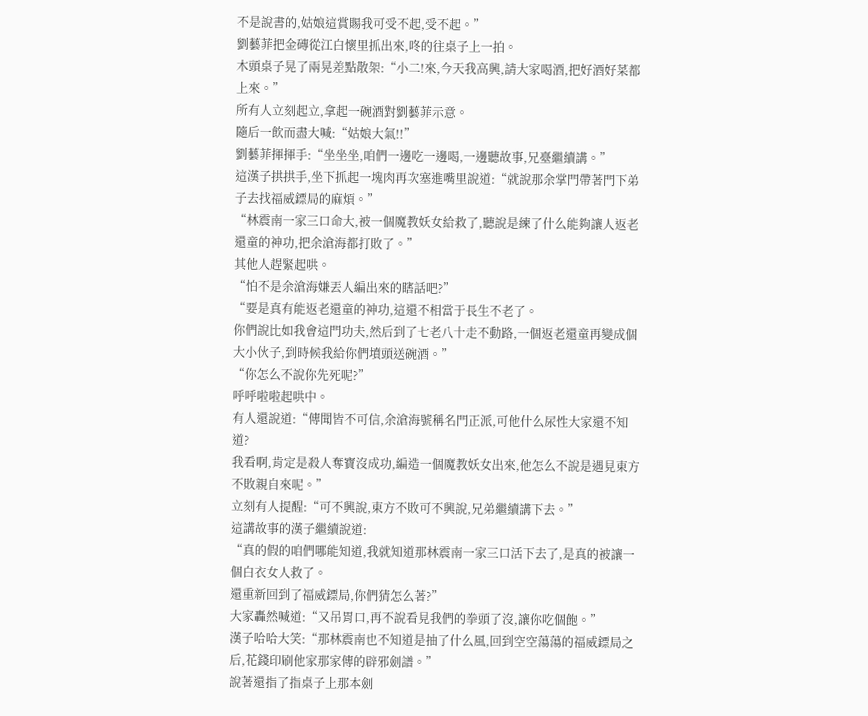不是說書的,姑娘這賞賜我可受不起,受不起。”
劉藝菲把金磚從江白懷里抓出來,咚的往桌子上一拍。
木頭桌子晃了兩晃差點散架:“小二!來,今天我高興,請大家喝酒,把好酒好菜都上來。”
所有人立刻起立,拿起一碗酒對劉藝菲示意。
隨后一飲而盡大喊:“姑娘大氣!!”
劉藝菲揮揮手:“坐坐坐,咱們一邊吃一邊喝,一邊聽故事,兄臺繼續講。”
這漢子拱拱手,坐下抓起一塊肉再次塞進嘴里說道:“就說那余掌門帶著門下弟子去找福威鏢局的麻煩。”
“林震南一家三口命大,被一個魔教妖女給救了,聽說是練了什么能夠讓人返老還童的神功,把余滄海都打敗了。”
其他人趕緊起哄。
“怕不是余滄海嫌丟人編出來的瞎話吧?”
“要是真有能返老還童的神功,這還不相當于長生不老了。
你們說比如我會這門功夫,然后到了七老八十走不動路,一個返老還童再變成個大小伙子,到時候我給你們墳頭送碗酒。”
“你怎么不說你先死呢?”
呼呼啦啦起哄中。
有人還說道:“傳聞皆不可信,余滄海號稱名門正派,可他什么尿性大家還不知道?
我看啊,肯定是殺人奪寶沒成功,編造一個魔教妖女出來,他怎么不說是遇見東方不敗親自來呢。”
立刻有人提醒:“可不興說,東方不敗可不興說,兄弟繼續講下去。”
這講故事的漢子繼續說道:
“真的假的咱們哪能知道,我就知道那林震南一家三口活下去了,是真的被讓一個白衣女人救了。
還重新回到了福威鏢局,你們猜怎么著?”
大家轟然喊道:“又吊胃口,再不說看見我們的拳頭了沒,讓你吃個飽。”
漢子哈哈大笑:“那林震南也不知道是抽了什么風,回到空空蕩蕩的福威鏢局之后,花錢印刷他家那家傳的辟邪劍譜。”
說著還指了指桌子上那本劍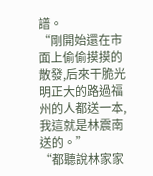譜。
“剛開始還在市面上偷偷摸摸的散發,后來干脆光明正大的路過福州的人都送一本,我這就是林震南送的。”
“都聽說林家家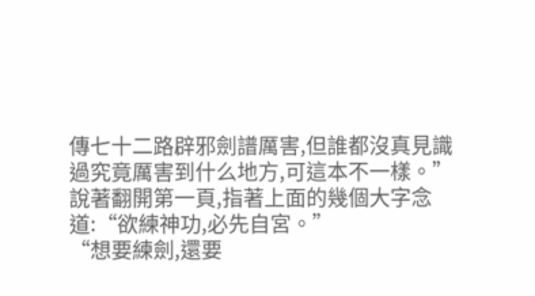傳七十二路辟邪劍譜厲害,但誰都沒真見識過究竟厲害到什么地方,可這本不一樣。”
說著翻開第一頁,指著上面的幾個大字念道:“欲練神功,必先自宮。”
“想要練劍,還要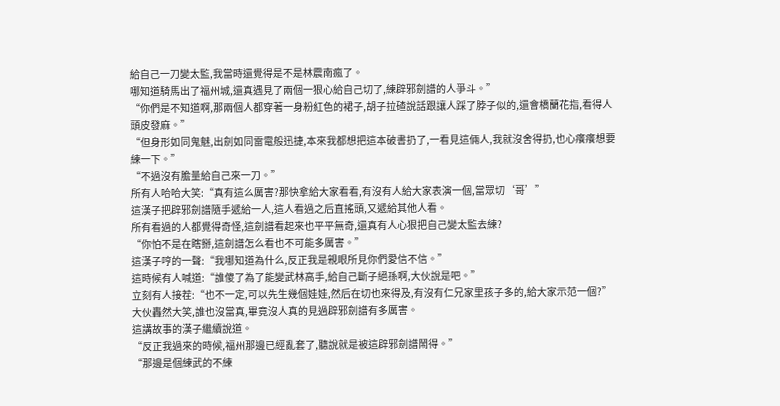給自己一刀變太監,我當時還覺得是不是林震南瘋了。
哪知道騎馬出了福州城,還真遇見了兩個一狠心給自己切了,練辟邪劍譜的人爭斗。”
“你們是不知道啊,那兩個人都穿著一身粉紅色的裙子,胡子拉碴說話跟讓人踩了脖子似的,還會橋蘭花指,看得人頭皮發麻。”
“但身形如同鬼魅,出劍如同雷電般迅捷,本來我都想把這本破書扔了,一看見這倆人,我就沒舍得扔,也心癢癢想要練一下。”
“不過沒有膽量給自己來一刀。”
所有人哈哈大笑:“真有這么厲害?那快拿給大家看看,有沒有人給大家表演一個,當眾切‘哥’”
這漢子把辟邪劍譜隨手遞給一人,這人看過之后直搖頭,又遞給其他人看。
所有看過的人都覺得奇怪,這劍譜看起來也平平無奇,還真有人心狠把自己變太監去練?
“你怕不是在瞎掰,這劍譜怎么看也不可能多厲害。”
這漢子哼的一聲:“我哪知道為什么,反正我是親眼所見你們愛信不信。”
這時候有人喊道:“誰傻了為了能變武林高手,給自己斷子絕孫啊,大伙說是吧。”
立刻有人接茬:“也不一定,可以先生幾個娃娃,然后在切也來得及,有沒有仁兄家里孩子多的,給大家示范一個?”
大伙轟然大笑,誰也沒當真,畢竟沒人真的見過辟邪劍譜有多厲害。
這講故事的漢子繼續說道。
“反正我過來的時候,福州那邊已經亂套了,聽說就是被這辟邪劍譜鬧得。”
“那邊是個練武的不練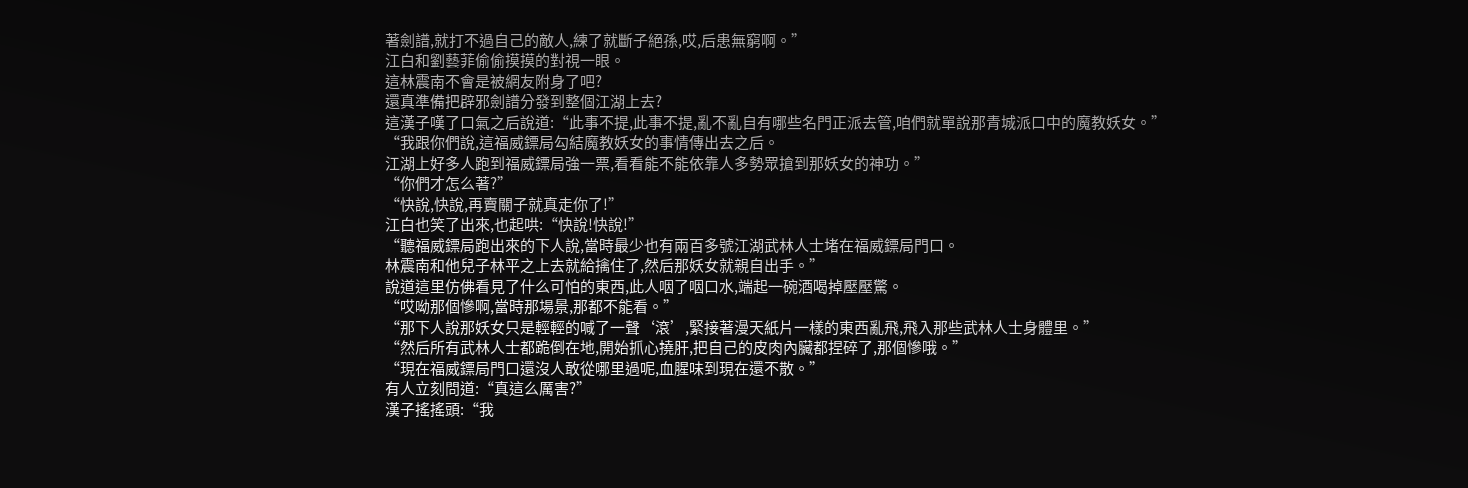著劍譜,就打不過自己的敵人,練了就斷子絕孫,哎,后患無窮啊。”
江白和劉藝菲偷偷摸摸的對視一眼。
這林震南不會是被網友附身了吧?
還真準備把辟邪劍譜分發到整個江湖上去?
這漢子嘆了口氣之后說道:“此事不提,此事不提,亂不亂自有哪些名門正派去管,咱們就單說那青城派口中的魔教妖女。”
“我跟你們說,這福威鏢局勾結魔教妖女的事情傳出去之后。
江湖上好多人跑到福威鏢局強一票,看看能不能依靠人多勢眾搶到那妖女的神功。”
“你們才怎么著?”
“快說,快說,再賣關子就真走你了!”
江白也笑了出來,也起哄:“快說!快說!”
“聽福威鏢局跑出來的下人說,當時最少也有兩百多號江湖武林人士堵在福威鏢局門口。
林震南和他兒子林平之上去就給擒住了,然后那妖女就親自出手。”
說道這里仿佛看見了什么可怕的東西,此人咽了咽口水,端起一碗酒喝掉壓壓驚。
“哎呦那個慘啊,當時那場景,那都不能看。”
“那下人說那妖女只是輕輕的喊了一聲‘滾’,緊接著漫天紙片一樣的東西亂飛,飛入那些武林人士身體里。”
“然后所有武林人士都跪倒在地,開始抓心撓肝,把自己的皮肉內臟都捏碎了,那個慘哦。”
“現在福威鏢局門口還沒人敢從哪里過呢,血腥味到現在還不散。”
有人立刻問道:“真這么厲害?”
漢子搖搖頭:“我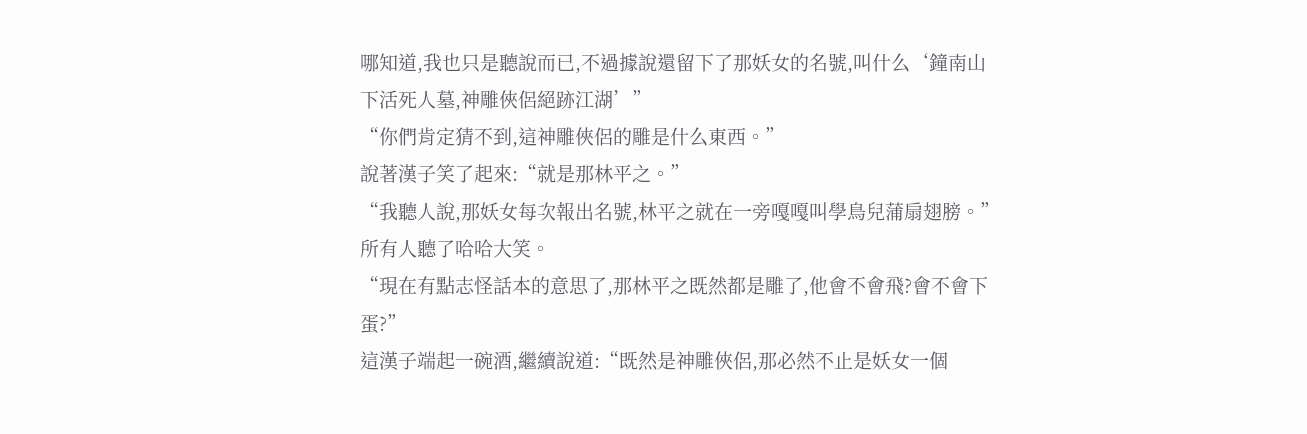哪知道,我也只是聽說而已,不過據說還留下了那妖女的名號,叫什么‘鐘南山下活死人墓,神雕俠侶絕跡江湖’”
“你們肯定猜不到,這神雕俠侶的雕是什么東西。”
說著漢子笑了起來:“就是那林平之。”
“我聽人說,那妖女每次報出名號,林平之就在一旁嘎嘎叫學鳥兒蒲扇翅膀。”
所有人聽了哈哈大笑。
“現在有點志怪話本的意思了,那林平之既然都是雕了,他會不會飛?會不會下蛋?”
這漢子端起一碗酒,繼續說道:“既然是神雕俠侶,那必然不止是妖女一個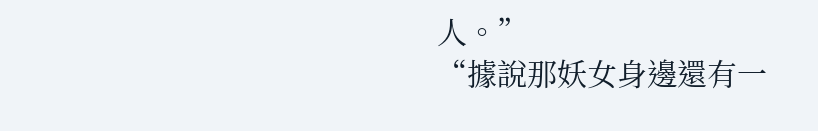人。”
“據說那妖女身邊還有一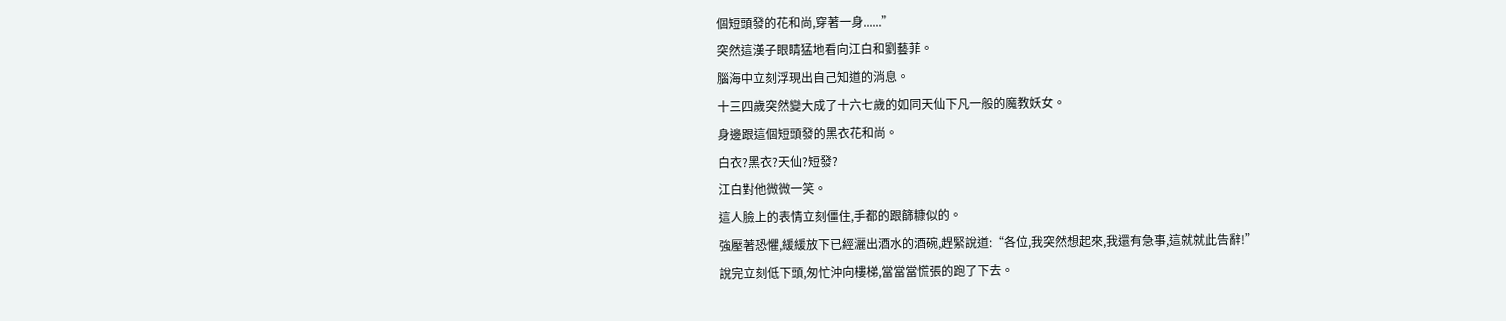個短頭發的花和尚,穿著一身......”
突然這漢子眼睛猛地看向江白和劉藝菲。
腦海中立刻浮現出自己知道的消息。
十三四歲突然變大成了十六七歲的如同天仙下凡一般的魔教妖女。
身邊跟這個短頭發的黑衣花和尚。
白衣?黑衣?天仙?短發?
江白對他微微一笑。
這人臉上的表情立刻僵住,手都的跟篩糠似的。
強壓著恐懼,緩緩放下已經灑出酒水的酒碗,趕緊說道:“各位,我突然想起來,我還有急事,這就就此告辭!”
說完立刻低下頭,匆忙沖向樓梯,當當當慌張的跑了下去。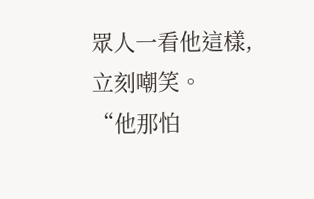眾人一看他這樣,立刻嘲笑。
“他那怕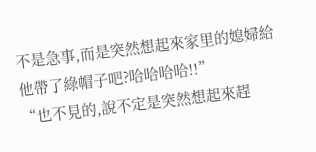不是急事,而是突然想起來家里的媳婦給他帶了綠帽子吧?哈哈哈哈!!”
“也不見的,說不定是突然想起來趕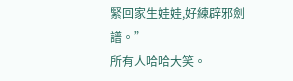緊回家生娃娃,好練辟邪劍譜。”
所有人哈哈大笑。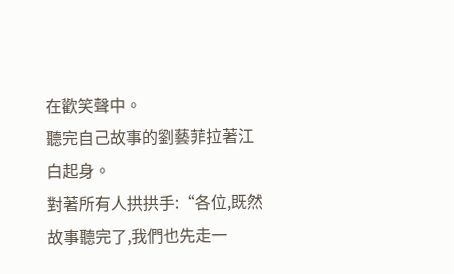在歡笑聲中。
聽完自己故事的劉藝菲拉著江白起身。
對著所有人拱拱手:“各位,既然故事聽完了,我們也先走一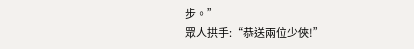步。”
眾人拱手:“恭送兩位少俠!”